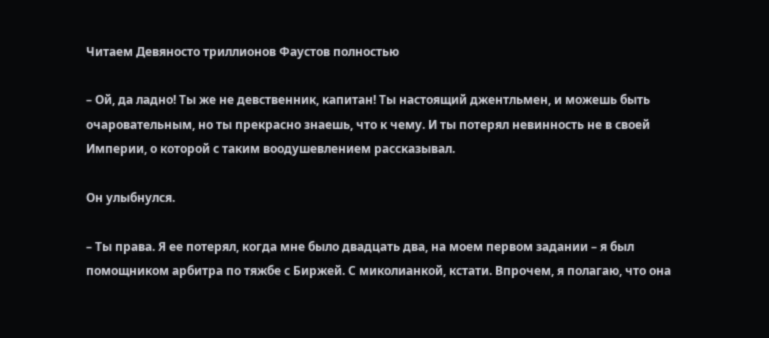Читаем Девяносто триллионов Фаустов полностью

– Ой, да ладно! Ты же не девственник, капитан! Ты настоящий джентльмен, и можешь быть очаровательным, но ты прекрасно знаешь, что к чему. И ты потерял невинность не в своей Империи, о которой с таким воодушевлением рассказывал.

Он улыбнулся.

– Ты права. Я ее потерял, когда мне было двадцать два, на моем первом задании – я был помощником арбитра по тяжбе с Биржей. С миколианкой, кстати. Впрочем, я полагаю, что она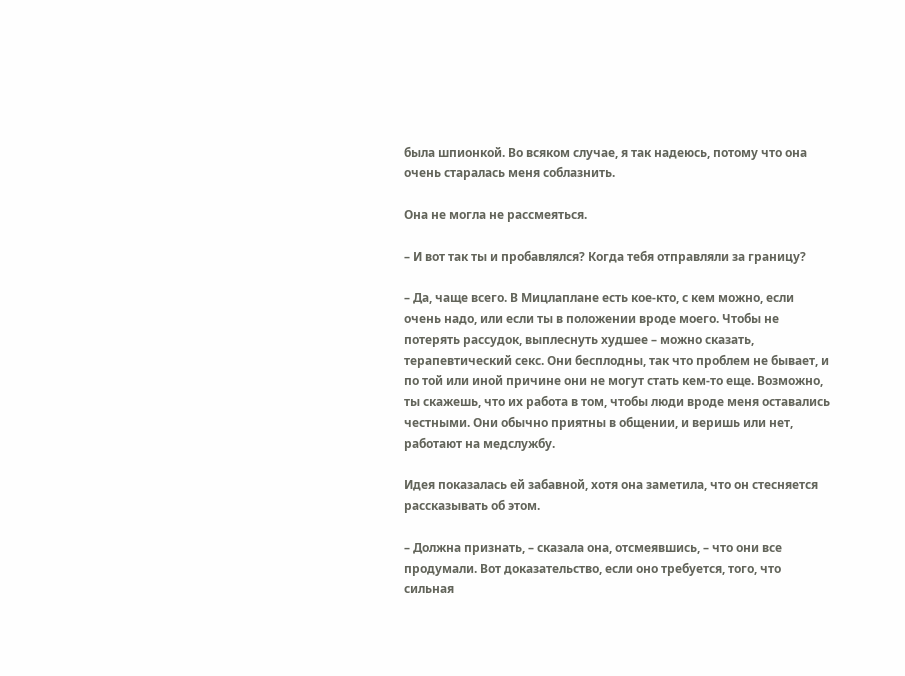была шпионкой. Во всяком случае, я так надеюсь, потому что она очень старалась меня соблазнить.

Она не могла не рассмеяться.

– И вот так ты и пробавлялся? Когда тебя отправляли за границу?

– Да, чаще всего. В Мицлаплане есть кое-кто, с кем можно, если очень надо, или если ты в положении вроде моего. Чтобы не потерять рассудок, выплеснуть худшее – можно сказать, терапевтический секс. Они бесплодны, так что проблем не бывает, и по той или иной причине они не могут стать кем-то еще. Возможно, ты скажешь, что их работа в том, чтобы люди вроде меня оставались честными. Они обычно приятны в общении, и веришь или нет, работают на медслужбу.

Идея показалась ей забавной, хотя она заметила, что он стесняется рассказывать об этом.

– Должна признать, – сказала она, отсмеявшись, – что они все продумали. Вот доказательство, если оно требуется, того, что сильная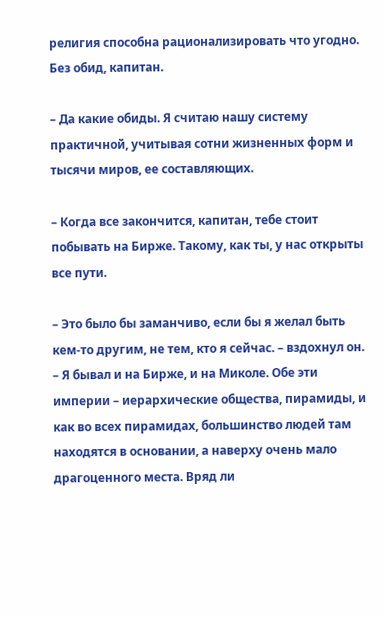религия способна рационализировать что угодно. Без обид, капитан.

– Да какие обиды. Я считаю нашу систему практичной, учитывая сотни жизненных форм и тысячи миров, ее составляющих.

– Когда все закончится, капитан, тебе стоит побывать на Бирже. Такому, как ты, у нас открыты все пути.

– Это было бы заманчиво, если бы я желал быть кем-то другим, не тем, кто я сейчас. – вздохнул он. – Я бывал и на Бирже, и на Миколе. Обе эти империи – иерархические общества, пирамиды, и как во всех пирамидах, большинство людей там находятся в основании, а наверху очень мало драгоценного места. Вряд ли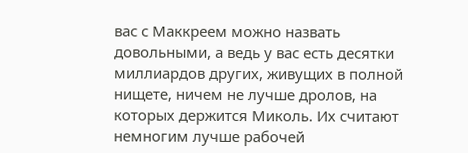вас с Маккреем можно назвать довольными, а ведь у вас есть десятки миллиардов других, живущих в полной нищете, ничем не лучше дролов, на которых держится Миколь. Их считают немногим лучше рабочей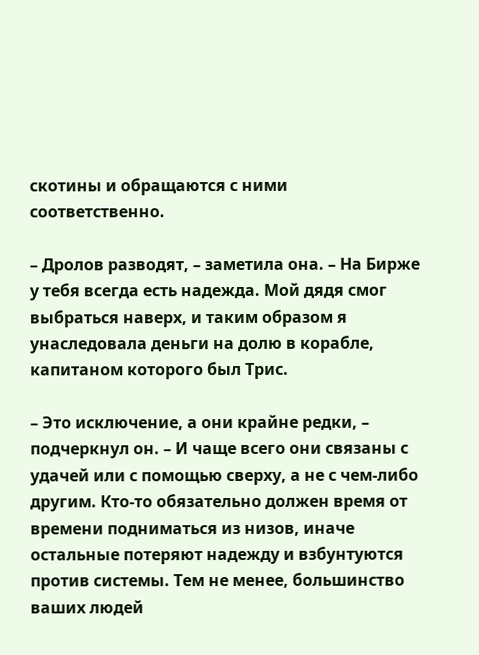скотины и обращаются с ними соответственно.

– Дролов разводят, – заметила она. – На Бирже у тебя всегда есть надежда. Мой дядя смог выбраться наверх, и таким образом я унаследовала деньги на долю в корабле, капитаном которого был Трис.

– Это исключение, а они крайне редки, – подчеркнул он. – И чаще всего они связаны с удачей или с помощью сверху, а не с чем-либо другим. Кто-то обязательно должен время от времени подниматься из низов, иначе остальные потеряют надежду и взбунтуются против системы. Тем не менее, большинство ваших людей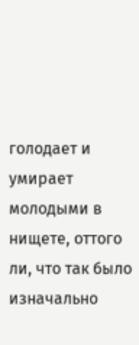голодает и умирает молодыми в нищете, оттого ли, что так было изначально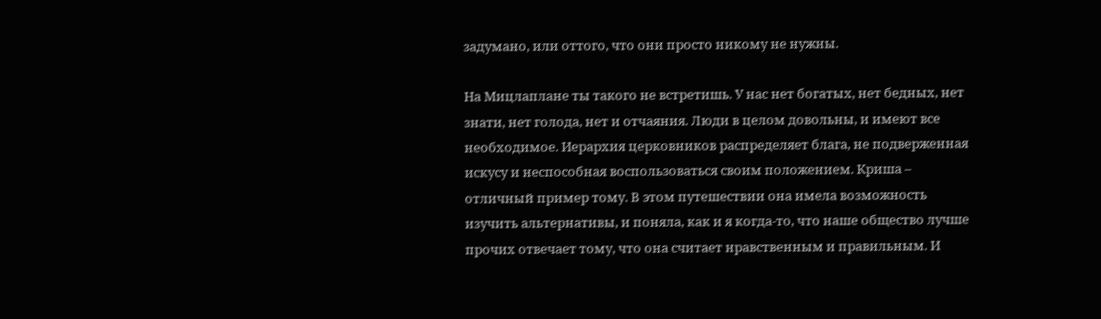задумано, или оттого, что они просто никому не нужны.

На Мицлаплане ты такого не встретишь. У нас нет богатых, нет бедных, нет знати, нет голода, нет и отчаяния. Люди в целом довольны, и имеют все необходимое. Иерархия церковников распределяет блага, не подверженная искусу и неспособная воспользоваться своим положением. Криша – отличный пример тому. В этом путешествии она имела возможность изучить альтернативы, и поняла, как и я когда-то, что наше общество лучше прочих отвечает тому, что она считает нравственным и правильным. И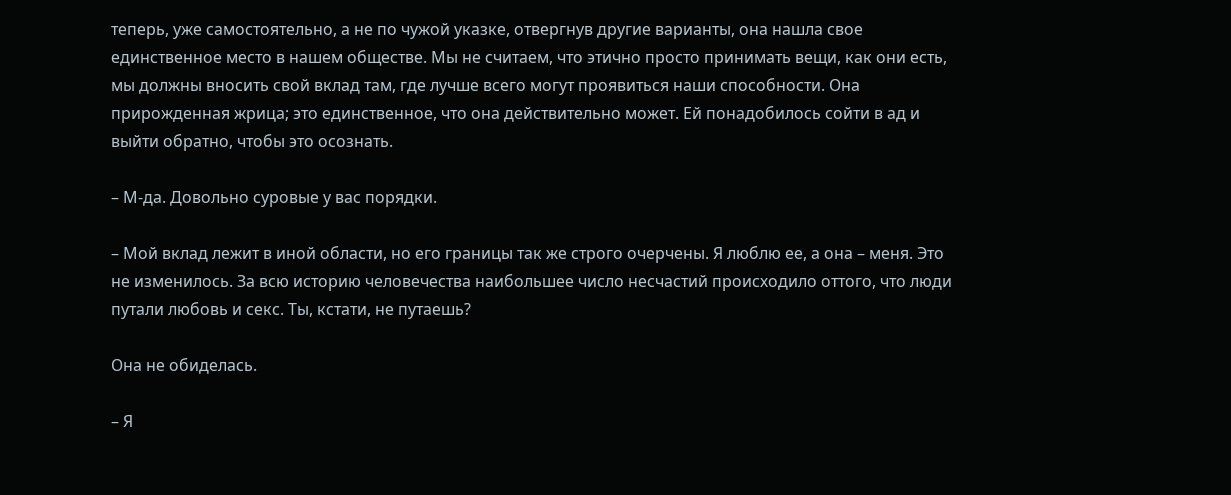теперь, уже самостоятельно, а не по чужой указке, отвергнув другие варианты, она нашла свое единственное место в нашем обществе. Мы не считаем, что этично просто принимать вещи, как они есть, мы должны вносить свой вклад там, где лучше всего могут проявиться наши способности. Она прирожденная жрица; это единственное, что она действительно может. Ей понадобилось сойти в ад и выйти обратно, чтобы это осознать.

– М-да. Довольно суровые у вас порядки.

– Мой вклад лежит в иной области, но его границы так же строго очерчены. Я люблю ее, а она – меня. Это не изменилось. За всю историю человечества наибольшее число несчастий происходило оттого, что люди путали любовь и секс. Ты, кстати, не путаешь?

Она не обиделась.

– Я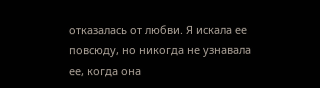отказалась от любви. Я искала ее повсюду, но никогда не узнавала ее, когда она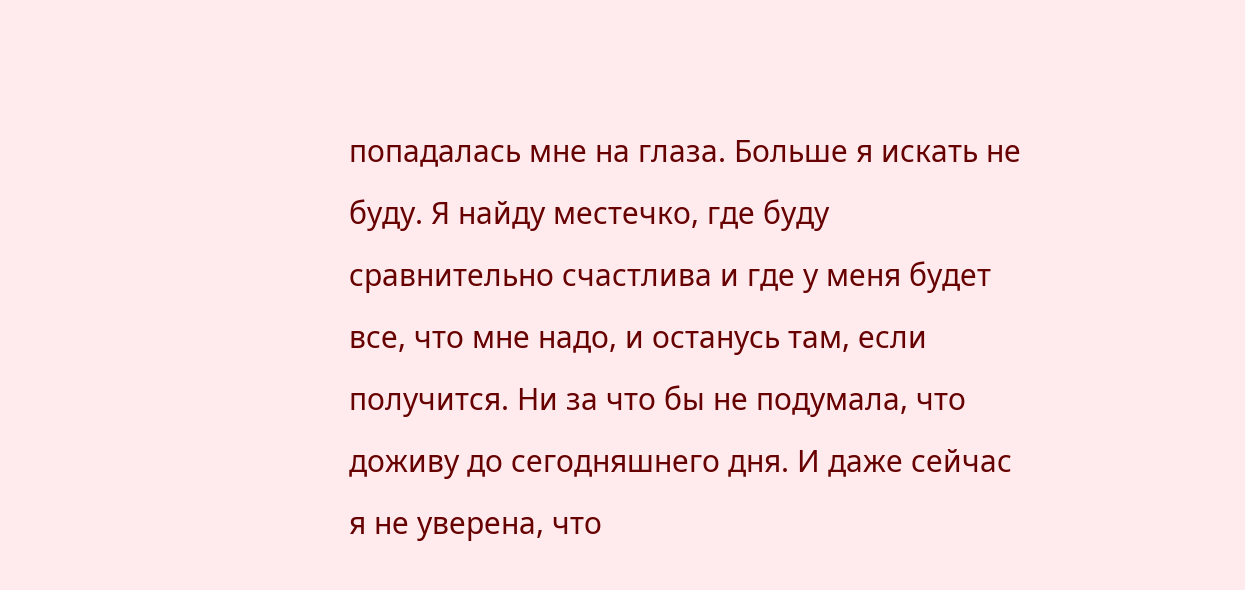попадалась мне на глаза. Больше я искать не буду. Я найду местечко, где буду сравнительно счастлива и где у меня будет все, что мне надо, и останусь там, если получится. Ни за что бы не подумала, что доживу до сегодняшнего дня. И даже сейчас я не уверена, что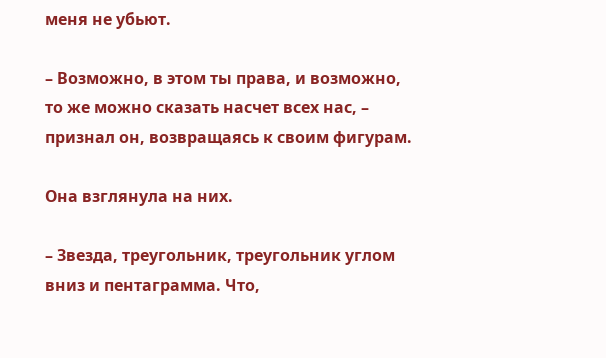меня не убьют.

– Возможно, в этом ты права, и возможно, то же можно сказать насчет всех нас, – признал он, возвращаясь к своим фигурам.

Она взглянула на них.

– Звезда, треугольник, треугольник углом вниз и пентаграмма. Что,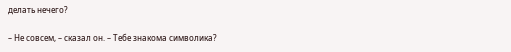делать нечего?

– Не совсем, – сказал он. – Тебе знакома символика?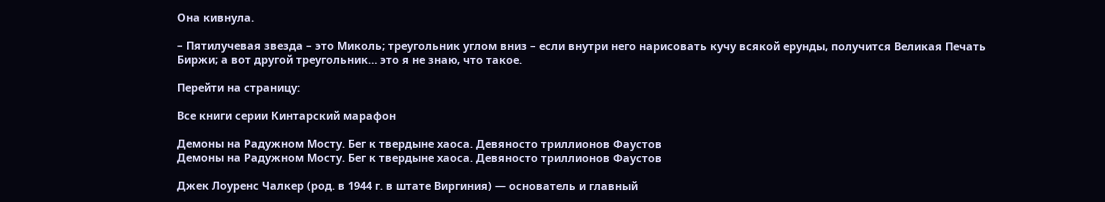Она кивнула.

– Пятилучевая звезда – это Миколь; треугольник углом вниз – если внутри него нарисовать кучу всякой ерунды, получится Великая Печать Биржи; а вот другой треугольник… это я не знаю, что такое.

Перейти на страницу:

Все книги серии Кинтарский марафон

Демоны на Радужном Мосту. Бег к твердыне хаоса. Девяносто триллионов Фаустов
Демоны на Радужном Мосту. Бег к твердыне хаоса. Девяносто триллионов Фаустов

Джек Лоуренс Чалкер (род. в 1944 г. в штате Виргиния) — основатель и главный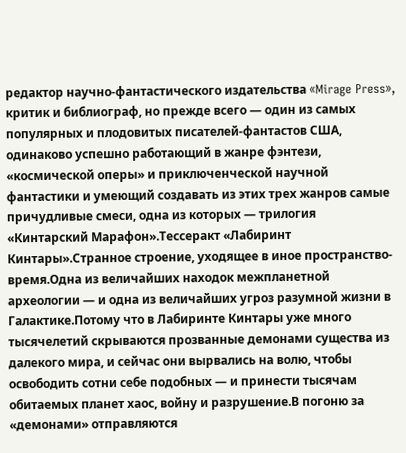редактор научно-фантастического издательства «Mirage Press», критик и библиограф, но прежде всего — один из самых популярных и плодовитых писателей-фантастов США, одинаково успешно работающий в жанре фэнтези, «космической оперы» и приключенческой научной фантастики и умеющий создавать из этих трех жанров самые причудливые смеси, одна из которых — трилогия «Кинтарский Марафон».Тессеракт «Лабиринт Кинтары».Странное строение, уходящее в иное пространство-время.Одна из величайших находок межпланетной археологии — и одна из величайших угроз разумной жизни в Галактике.Потому что в Лабиринте Кинтары уже много тысячелетий скрываются прозванные демонами существа из далекого мира, и сейчас они вырвались на волю, чтобы освободить сотни себе подобных — и принести тысячам обитаемых планет хаос, войну и разрушение.В погоню за «демонами» отправляются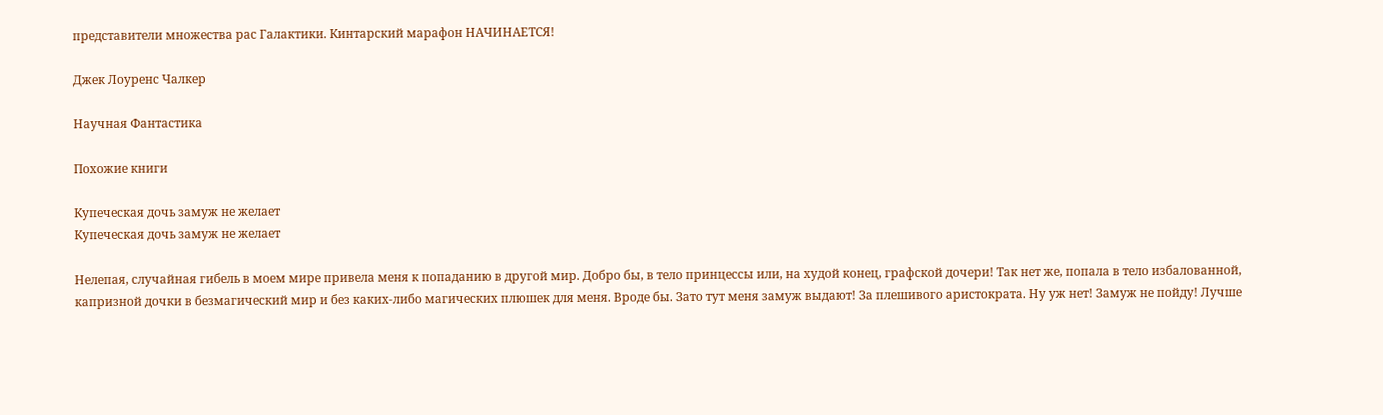представители множества рас Галактики. Кинтарский марафон НАЧИНАЕТСЯ!

Джек Лоуренс Чалкер

Научная Фантастика

Похожие книги

Купеческая дочь замуж не желает
Купеческая дочь замуж не желает

Нелепая, случайная гибель в моем мире привела меня к попаданию в другой мир. Добро бы, в тело принцессы или, на худой конец, графской дочери! Так нет же, попала в тело избалованной, капризной дочки в безмагический мир и без каких-либо магических плюшек для меня. Вроде бы. Зато тут меня замуж выдают! За плешивого аристократа. Ну уж нет! Замуж не пойду! Лучше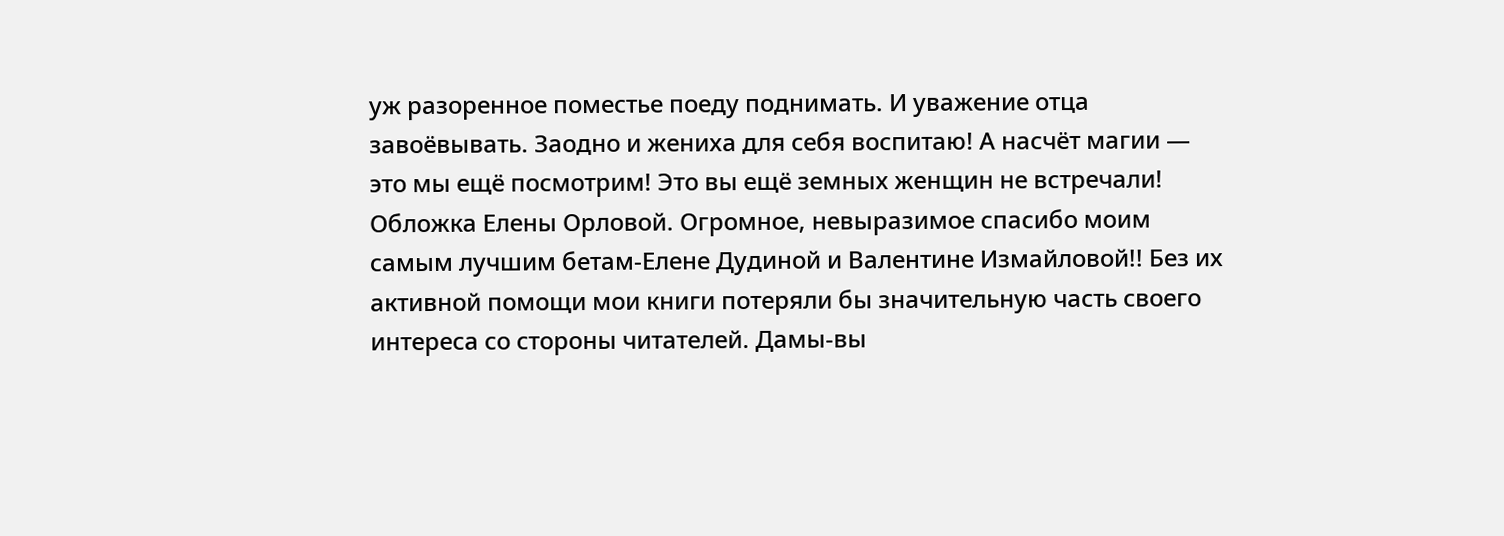уж разоренное поместье поеду поднимать. И уважение отца завоёвывать. Заодно и жениха для себя воспитаю! А насчёт магии — это мы ещё посмотрим! Это вы ещё земных женщин не встречали! Обложка Елены Орловой. Огромное, невыразимое спасибо моим самым лучшим бетам-Елене Дудиной и Валентине Измайловой!! Без их активной помощи мои книги потеряли бы значительную часть своего интереса со стороны читателей. Дамы-вы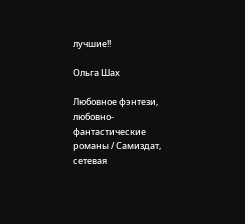лучшие!!

Ольга Шах

Любовное фэнтези, любовно-фантастические романы / Самиздат, сетевая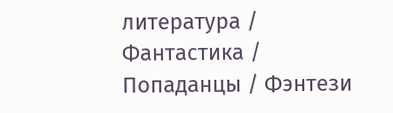литература / Фантастика / Попаданцы / Фэнтези